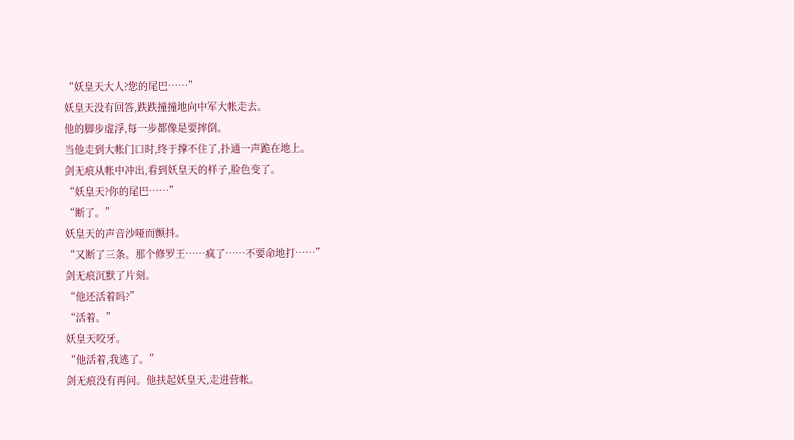“妖皇天大人?您的尾巴……”
妖皇天没有回答,跌跌撞撞地向中军大帐走去。
他的脚步虚浮,每一步都像是要摔倒。
当他走到大帐门口时,终于撑不住了,扑通一声跪在地上。
剑无痕从帐中冲出,看到妖皇天的样子,脸色变了。
“妖皇天?你的尾巴……”
“断了。”
妖皇天的声音沙哑而颤抖。
“又断了三条。那个修罗王……疯了……不要命地打……”
剑无痕沉默了片刻。
“他还活着吗?”
“活着。”
妖皇天咬牙。
“他活着,我逃了。”
剑无痕没有再问。他扶起妖皇天,走进营帐。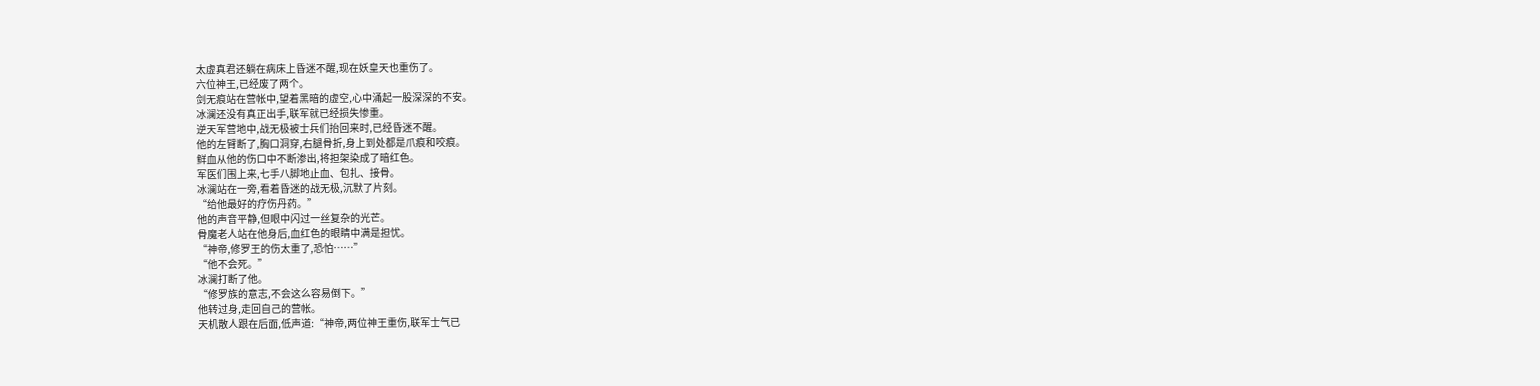太虚真君还躺在病床上昏迷不醒,现在妖皇天也重伤了。
六位神王,已经废了两个。
剑无痕站在营帐中,望着黑暗的虚空,心中涌起一股深深的不安。
冰澜还没有真正出手,联军就已经损失惨重。
逆天军营地中,战无极被士兵们抬回来时,已经昏迷不醒。
他的左臂断了,胸口洞穿,右腿骨折,身上到处都是爪痕和咬痕。
鲜血从他的伤口中不断渗出,将担架染成了暗红色。
军医们围上来,七手八脚地止血、包扎、接骨。
冰澜站在一旁,看着昏迷的战无极,沉默了片刻。
“给他最好的疗伤丹药。”
他的声音平静,但眼中闪过一丝复杂的光芒。
骨魔老人站在他身后,血红色的眼睛中满是担忧。
“神帝,修罗王的伤太重了,恐怕……”
“他不会死。”
冰澜打断了他。
“修罗族的意志,不会这么容易倒下。”
他转过身,走回自己的营帐。
天机散人跟在后面,低声道:“神帝,两位神王重伤,联军士气已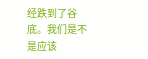经跌到了谷底。我们是不是应该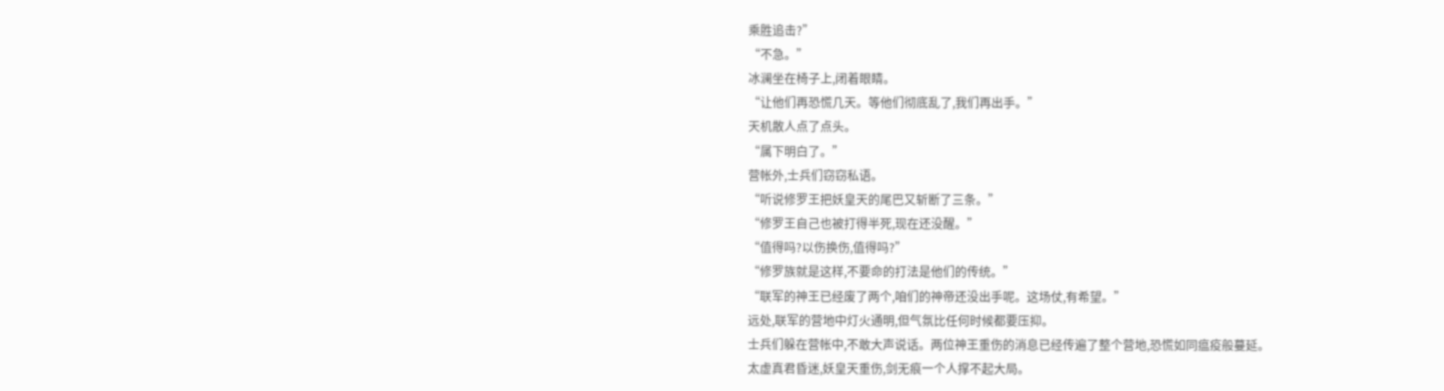乘胜追击?”
“不急。”
冰澜坐在椅子上,闭着眼睛。
“让他们再恐慌几天。等他们彻底乱了,我们再出手。”
天机散人点了点头。
“属下明白了。”
营帐外,士兵们窃窃私语。
“听说修罗王把妖皇天的尾巴又斩断了三条。”
“修罗王自己也被打得半死,现在还没醒。”
“值得吗?以伤换伤,值得吗?”
“修罗族就是这样,不要命的打法是他们的传统。”
“联军的神王已经废了两个,咱们的神帝还没出手呢。这场仗,有希望。”
远处,联军的营地中灯火通明,但气氛比任何时候都要压抑。
士兵们躲在营帐中,不敢大声说话。两位神王重伤的消息已经传遍了整个营地,恐慌如同瘟疫般蔓延。
太虚真君昏迷,妖皇天重伤,剑无痕一个人撑不起大局。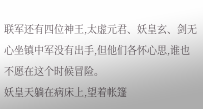联军还有四位神王,太虚元君、妖皇玄、剑无心坐镇中军没有出手,但他们各怀心思,谁也不愿在这个时候冒险。
妖皇天躺在病床上,望着帐篷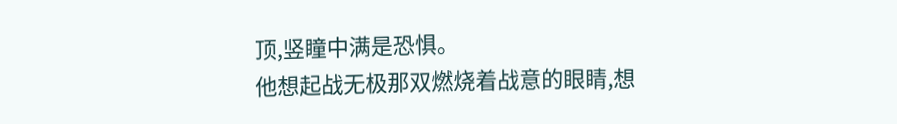顶,竖瞳中满是恐惧。
他想起战无极那双燃烧着战意的眼睛,想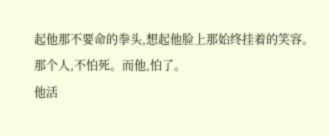起他那不要命的拳头,想起他脸上那始终挂着的笑容。
那个人,不怕死。而他,怕了。
他活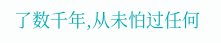了数千年,从未怕过任何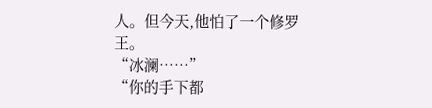人。但今天,他怕了一个修罗王。
“冰澜……”
“你的手下都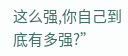这么强,你自己到底有多强?”